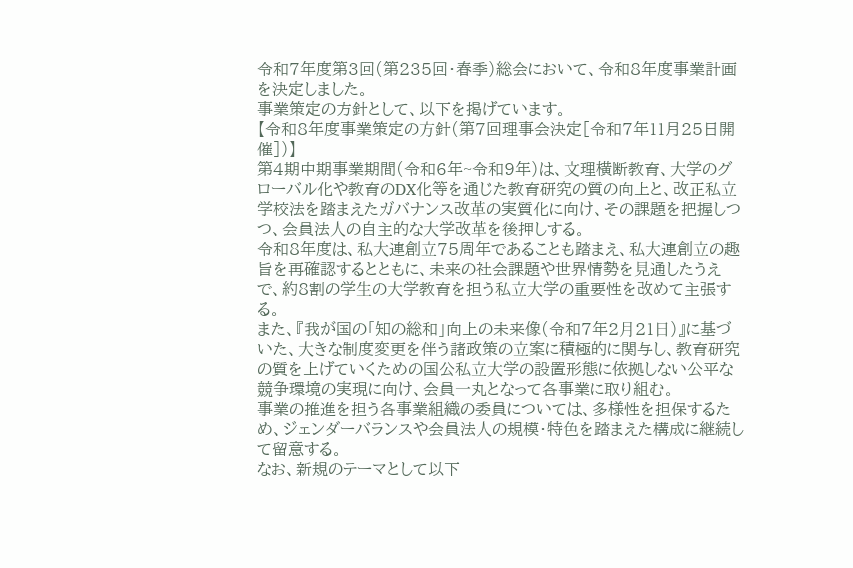令和7年度第3回(第235回・春季)総会において、令和8年度事業計画を決定しました。
事業策定の方針として、以下を掲げています。
【令和8年度事業策定の⽅針(第7回理事会決定[令和7年11月25日開催])】
第4期中期事業期間(令和6年~令和9年)は、⽂理横断教育、⼤学のグローバル化や教育のDX化等を通じた教育研究の質の向上と、改正私⽴学校法を踏まえたガバナンス改⾰の実質化に向け、その課題を把握しつつ、会員法⼈の自主的な⼤学改⾰を後押しする。
令和8年度は、私⼤連創⽴75周年であることも踏まえ、私⼤連創⽴の趣旨を再確認するとともに、未来の社会課題や世界情勢を⾒通したうえで、約8割の学⽣の⼤学教育を担う私⽴⼤学の重要性を改めて主張する。
また、『我が国の「知の総和」向上の未来像(令和7年2⽉21⽇)』に基づいた、⼤きな制度変更を伴う諸政策の⽴案に積極的に関与し、教育研究の質を上げていくための国公私⽴⼤学の設置形態に依拠しない公平な競争環境の実現に向け、会員⼀丸となって各事業に取り組む。
事業の推進を担う各事業組織の委員については、多様性を担保するため、ジェンダーバランスや会員法⼈の規模・特⾊を踏まえた構成に継続して留意する。
なお、新規のテーマとして以下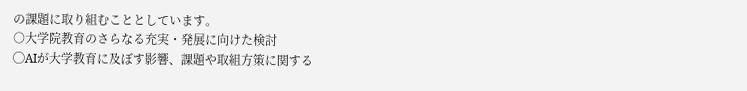の課題に取り組むこととしています。
○大学院教育のさらなる充実・発展に向けた検討
◯AIが大学教育に及ぼす影響、課題や取組方策に関する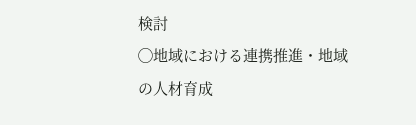検討
◯地域における連携推進・地域の人材育成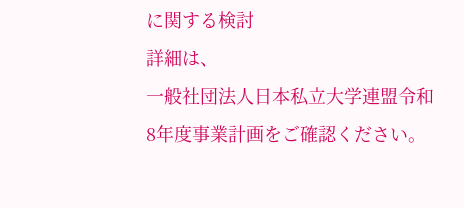に関する検討
詳細は、
一般社団法人日本私立大学連盟令和8年度事業計画をご確認ください。